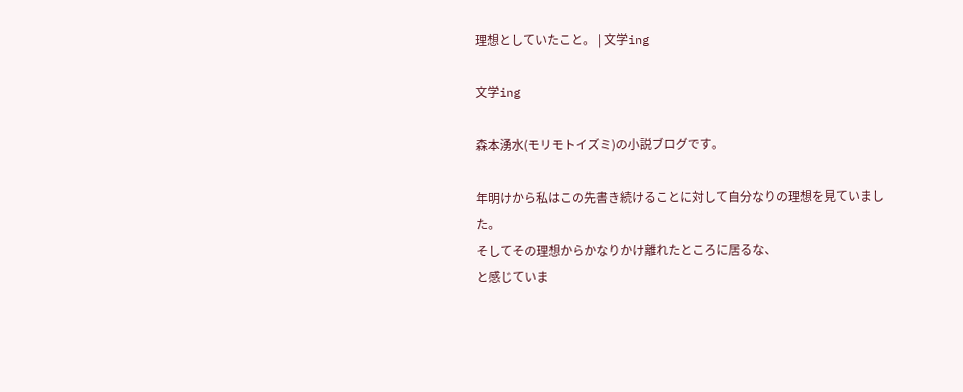理想としていたこと。 | 文学ing

文学ing

森本湧水(モリモトイズミ)の小説ブログです。

年明けから私はこの先書き続けることに対して自分なりの理想を見ていました。
そしてその理想からかなりかけ離れたところに居るな、
と感じていま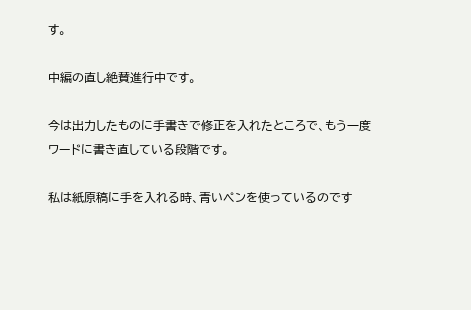す。

中編の直し絶賛進行中です。

今は出力したものに手書きで修正を入れたところで、もう一度ワードに書き直している段階です。

私は紙原稿に手を入れる時、青いペンを使っているのです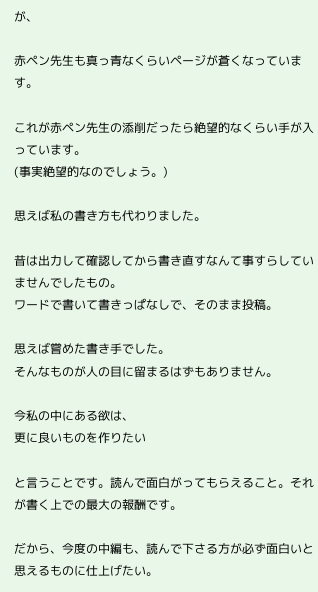が、

赤ペン先生も真っ青なくらいページが蒼くなっています。

これが赤ペン先生の添削だったら絶望的なくらい手が入っています。
(事実絶望的なのでしょう。)

思えば私の書き方も代わりました。

昔は出力して確認してから書き直すなんて事すらしていませんでしたもの。
ワードで書いて書きっぱなしで、そのまま投稿。

思えば嘗めた書き手でした。
そんなものが人の目に留まるはずもありません。

今私の中にある欲は、
更に良いものを作りたい

と言うことです。読んで面白がってもらえること。それが書く上での最大の報酬です。

だから、今度の中編も、読んで下さる方が必ず面白いと思えるものに仕上げたい。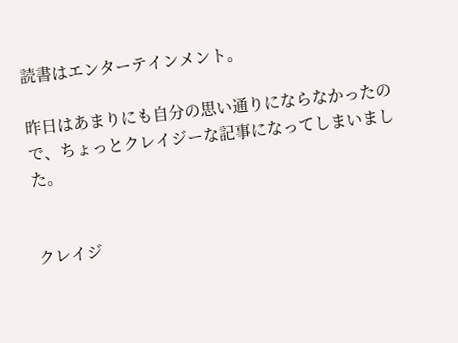読書はエンターテインメント。

昨日はあまりにも自分の思い通りにならなかったので、ちょっとクレイジーな記事になってしまいました。


クレイジ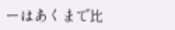ーはあくまで比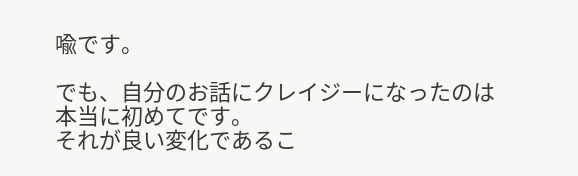喩です。

でも、自分のお話にクレイジーになったのは本当に初めてです。
それが良い変化であるこ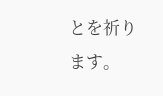とを祈ります。